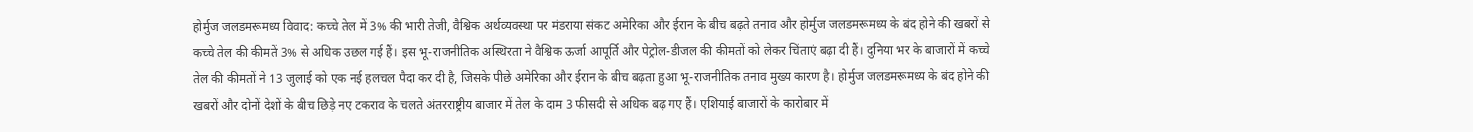होर्मुज जलडमरूमध्य विवाद: कच्चे तेल में 3% की भारी तेजी, वैश्विक अर्थव्यवस्था पर मंडराया संकट अमेरिका और ईरान के बीच बढ़ते तनाव और होर्मुज जलडमरूमध्य के बंद होने की खबरों से कच्चे तेल की कीमतें 3% से अधिक उछल गई हैं। इस भू-राजनीतिक अस्थिरता ने वैश्विक ऊर्जा आपूर्ति और पेट्रोल-डीजल की कीमतों को लेकर चिंताएं बढ़ा दी हैं। दुनिया भर के बाजारों में कच्चे तेल की कीमतों ने 13 जुलाई को एक नई हलचल पैदा कर दी है, जिसके पीछे अमेरिका और ईरान के बीच बढ़ता हुआ भू-राजनीतिक तनाव मुख्य कारण है। होर्मुज जलडमरूमध्य के बंद होने की खबरों और दोनों देशों के बीच छिड़े नए टकराव के चलते अंतरराष्ट्रीय बाजार में तेल के दाम 3 फीसदी से अधिक बढ़ गए हैं। एशियाई बाजारों के कारोबार में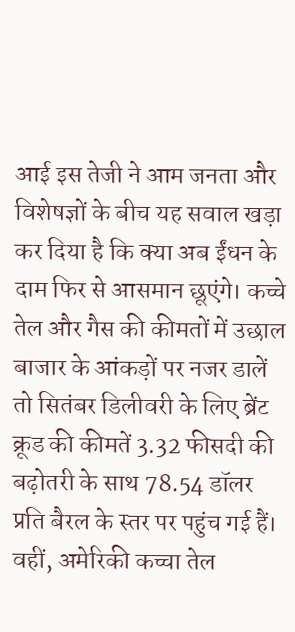आई इस तेजी ने आम जनता और विशेषज्ञों के बीच यह सवाल खड़ा कर दिया है कि क्या अब ईंधन के दाम फिर से आसमान छूएंगे। कच्चे तेल और गैस की कीमतों में उछाल बाजार के आंकड़ों पर नजर डालें तो सितंबर डिलीवरी के लिए ब्रेंट क्रूड की कीमतें 3.32 फीसदी की बढ़ोतरी के साथ 78.54 डॉलर प्रति बैरल के स्तर पर पहुंच गई हैं। वहीं, अमेरिकी कच्चा तेल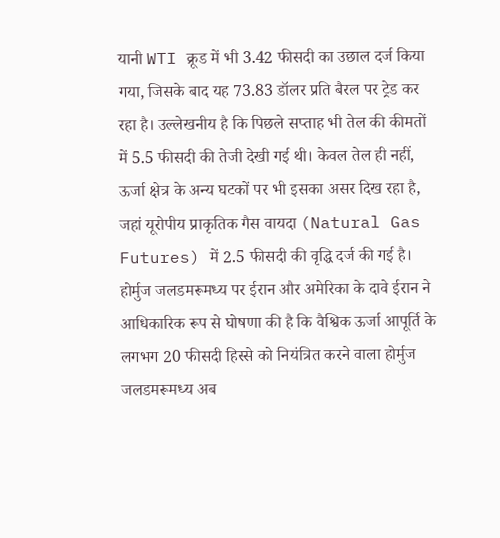यानी WTI क्रूड में भी 3.42 फीसदी का उछाल दर्ज किया गया, जिसके बाद यह 73.83 डॉलर प्रति बैरल पर ट्रेड कर रहा है। उल्लेखनीय है कि पिछले सप्ताह भी तेल की कीमतों में 5.5 फीसदी की तेजी देखी गई थी। केवल तेल ही नहीं, ऊर्जा क्षेत्र के अन्य घटकों पर भी इसका असर दिख रहा है, जहां यूरोपीय प्राकृतिक गैस वायदा (Natural Gas Futures) में 2.5 फीसदी की वृद्धि दर्ज की गई है। होर्मुज जलडमरूमध्य पर ईरान और अमेरिका के दावे ईरान ने आधिकारिक रूप से घोषणा की है कि वैश्विक ऊर्जा आपूर्ति के लगभग 20 फीसदी हिस्से को नियंत्रित करने वाला होर्मुज जलडमरूमध्य अब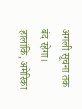अगली सूचना तक बंद रहेगा। हालांकि, अमेरिका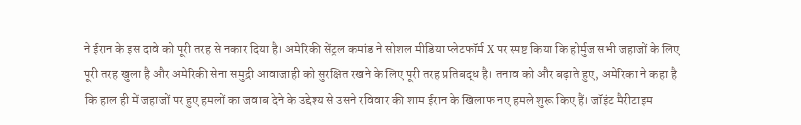ने ईरान के इस दावे को पूरी तरह से नकार दिया है। अमेरिकी सेंट्रल कमांड ने सोशल मीडिया प्लेटफॉर्म X पर स्पष्ट किया कि होर्मुज सभी जहाजों के लिए पूरी तरह खुला है और अमेरिकी सेना समुद्री आवाजाही को सुरक्षित रखने के लिए पूरी तरह प्रतिबद्ध है। तनाव को और बढ़ाते हुए, अमेरिका ने कहा है कि हाल ही में जहाजों पर हुए हमलों का जवाब देने के उद्देश्य से उसने रविवार की शाम ईरान के खिलाफ नए हमले शुरू किए हैं। जॉइंट मैरीटाइम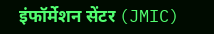इंफॉर्मेशन सेंटर (JMIC)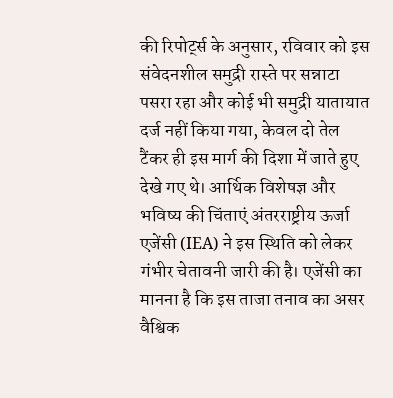की रिपोर्ट्स के अनुसार, रविवार को इस संवेदनशील समुद्री रास्ते पर सन्नाटा पसरा रहा और कोई भी समुद्री यातायात दर्ज नहीं किया गया, केवल दो तेल टैंकर ही इस मार्ग की दिशा में जाते हुए देखे गए थे। आर्थिक विशेषज्ञ और भविष्य की चिंताएं अंतरराष्ट्रीय ऊर्जा एजेंसी (IEA) ने इस स्थिति को लेकर गंभीर चेतावनी जारी की है। एजेंसी का मानना है कि इस ताजा तनाव का असर वैश्विक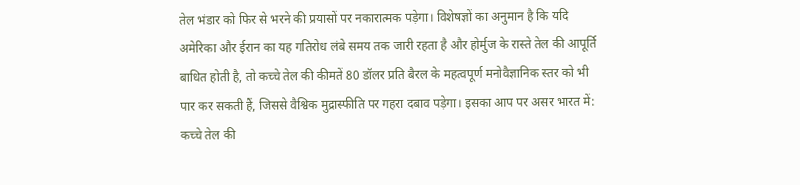तेल भंडार को फिर से भरने की प्रयासों पर नकारात्मक पड़ेगा। विशेषज्ञों का अनुमान है कि यदि अमेरिका और ईरान का यह गतिरोध लंबे समय तक जारी रहता है और होर्मुज के रास्ते तेल की आपूर्ति बाधित होती है, तो कच्चे तेल की कीमतें 80 डॉलर प्रति बैरल के महत्वपूर्ण मनोवैज्ञानिक स्तर को भी पार कर सकती हैं, जिससे वैश्विक मुद्रास्फीति पर गहरा दबाव पड़ेगा। इसका आप पर असर भारत में: कच्चे तेल की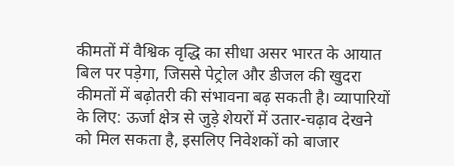कीमतों में वैश्विक वृद्धि का सीधा असर भारत के आयात बिल पर पड़ेगा, जिससे पेट्रोल और डीजल की खुदरा कीमतों में बढ़ोतरी की संभावना बढ़ सकती है। व्यापारियों के लिए: ऊर्जा क्षेत्र से जुड़े शेयरों में उतार-चढ़ाव देखने को मिल सकता है, इसलिए निवेशकों को बाजार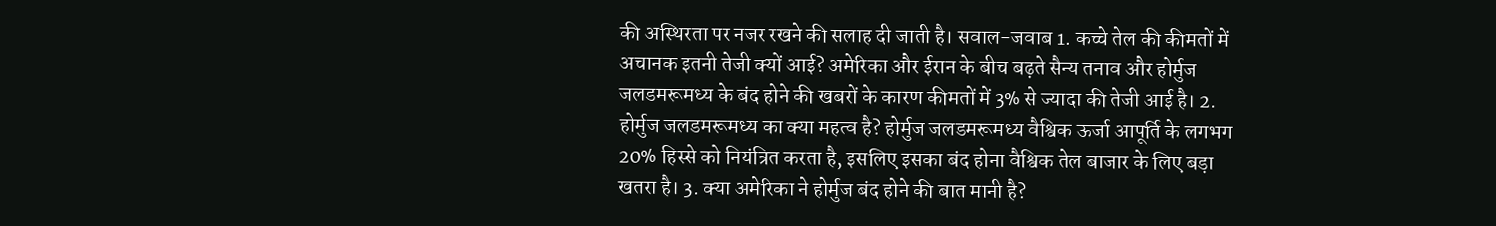की अस्थिरता पर नजर रखने की सलाह दी जाती है। सवाल-जवाब 1. कच्चे तेल की कीमतों में अचानक इतनी तेजी क्यों आई? अमेरिका और ईरान के बीच बढ़ते सैन्य तनाव और होर्मुज जलडमरूमध्य के बंद होने की खबरों के कारण कीमतों में 3% से ज्यादा की तेजी आई है। 2. होर्मुज जलडमरूमध्य का क्या महत्व है? होर्मुज जलडमरूमध्य वैश्विक ऊर्जा आपूर्ति के लगभग 20% हिस्से को नियंत्रित करता है, इसलिए इसका बंद होना वैश्विक तेल बाजार के लिए बड़ा खतरा है। 3. क्या अमेरिका ने होर्मुज बंद होने की बात मानी है?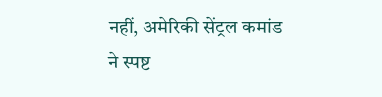नहीं, अमेरिकी सेंट्रल कमांड ने स्पष्ट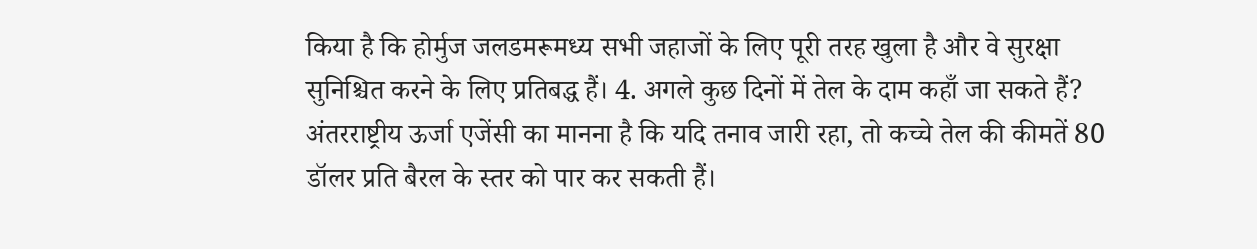किया है कि होर्मुज जलडमरूमध्य सभी जहाजों के लिए पूरी तरह खुला है और वे सुरक्षा सुनिश्चित करने के लिए प्रतिबद्ध हैं। 4. अगले कुछ दिनों में तेल के दाम कहाँ जा सकते हैं? अंतरराष्ट्रीय ऊर्जा एजेंसी का मानना है कि यदि तनाव जारी रहा, तो कच्चे तेल की कीमतें 80 डॉलर प्रति बैरल के स्तर को पार कर सकती हैं।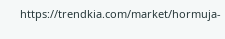https://trendkia.com/market/hormuja-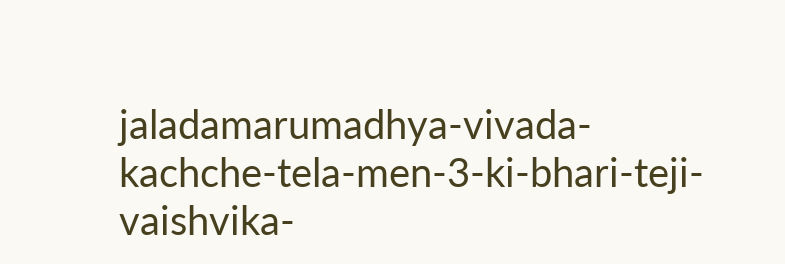jaladamarumadhya-vivada-kachche-tela-men-3-ki-bhari-teji-vaishvika-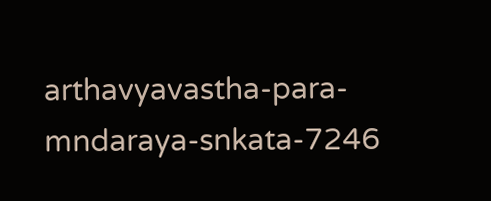arthavyavastha-para-mndaraya-snkata-7246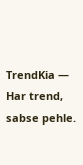TrendKia — Har trend, sabse pehle.